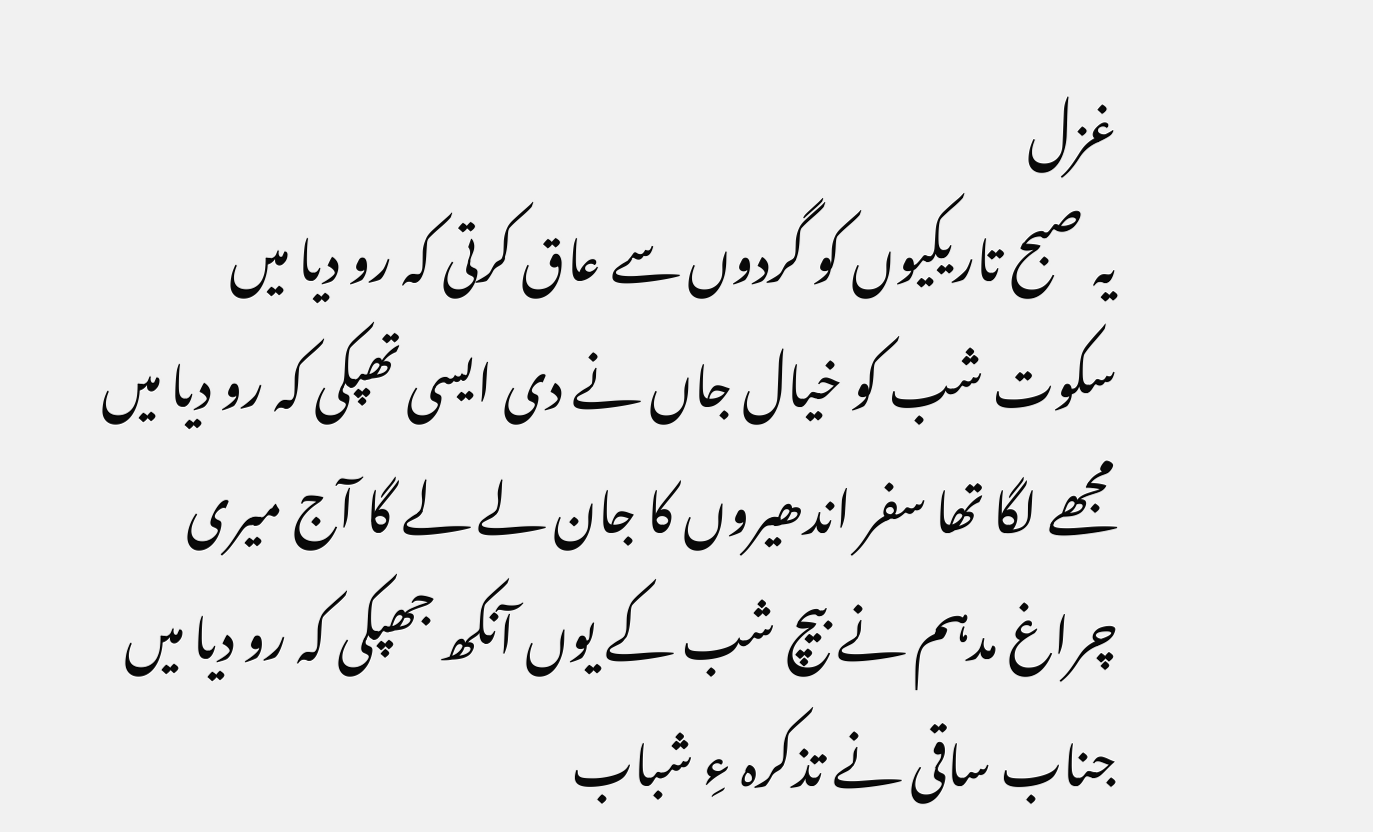غزل
یہ صبح تاریکیوں کو گردوں سے عاق کرتی کہ رو دیا میں
سکوت شب کو خیال جاں نے دی ایسی تھپکی کہ رو دیا میں
مجھے لگا تھا سفر اندھیروں کا جان لے لے گا آج میری
چراغ مدہم نے بیچ شب کے یوں آنکھ جھپکی کہ رو دیا میں
جناب ساقی نے تذکرہ ءِ شباب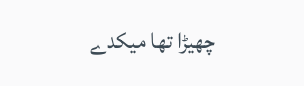چھیڑا تھا میکدے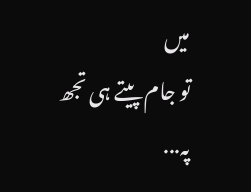میں
تو جام پیتے ہی تجھ پہ...